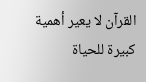القرآن لا يعير أهمية كبيرة للحياة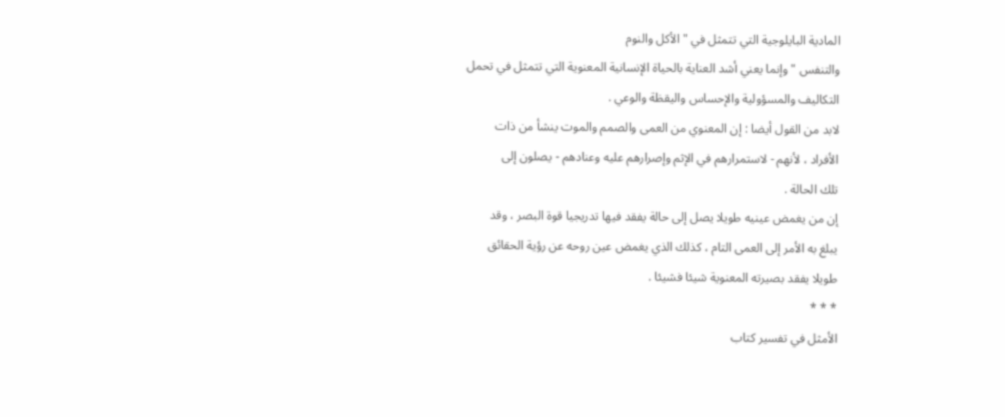المادية البايلوجية التي تتمثل في " الأكل والنوم
والتنفس " وإنما يعني أشد العناية بالحياة الإنسانية المعنوية التي تتمثل في تحمل
التكاليف والمسؤولية والإحساس واليقظة والوعي .
لابد من القول أيضا : إن المعنوي من العمى والصمم والموت ينشأ من ذات
الأفراد ، لأنهم - لاستمرارهم في الإثم وإصرارهم عليه وعنادهم - يصلون إلى
تلك الحالة .
إن من يغمض عينيه طويلا يصل إلى حالة يفقد فيها تدريجيا قوة البصر ، وقد
يبلغ به الأمر إلى العمى التام ، كذلك الذي يغمض عين روحه عن رؤية الحقائق
طويلا يفقد بصيرته المعنوية شيئا فشيئا .
* * *
الأمثل في تفسير كتاب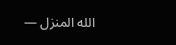الله المنزل —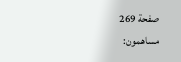صفحة 269
مساهمون: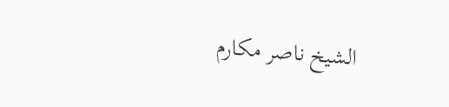الشيخ ناصر مكارم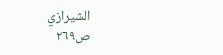الشيرازي
ص٢٦٩